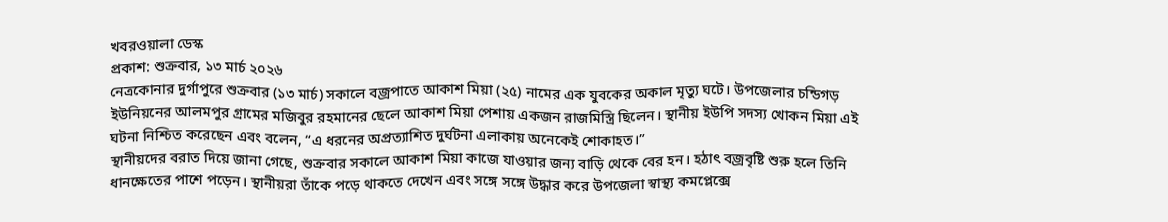খবরওয়ালা ডেস্ক
প্রকাশ: শুক্রবার, ১৩ মার্চ ২০২৬
নেত্রকোনার দুর্গাপুরে শুক্রবার (১৩ মার্চ) সকালে বজ্রপাতে আকাশ মিয়া (২৫) নামের এক যুবকের অকাল মৃত্যু ঘটে। উপজেলার চন্ডিগড় ইউনিয়নের আলমপুর গ্রামের মজিবুর রহমানের ছেলে আকাশ মিয়া পেশায় একজন রাজমিস্ত্রি ছিলেন। স্থানীয় ইউপি সদস্য খোকন মিয়া এই ঘটনা নিশ্চিত করেছেন এবং বলেন, “এ ধরনের অপ্রত্যাশিত দুর্ঘটনা এলাকায় অনেকেই শোকাহত।”
স্থানীয়দের বরাত দিয়ে জানা গেছে, শুক্রবার সকালে আকাশ মিয়া কাজে যাওয়ার জন্য বাড়ি থেকে বের হন। হঠাৎ বজ্রবৃষ্টি শুরু হলে তিনি ধানক্ষেতের পাশে পড়েন। স্থানীয়রা তাঁকে পড়ে থাকতে দেখেন এবং সঙ্গে সঙ্গে উদ্ধার করে উপজেলা স্বাস্থ্য কমপ্লেক্সে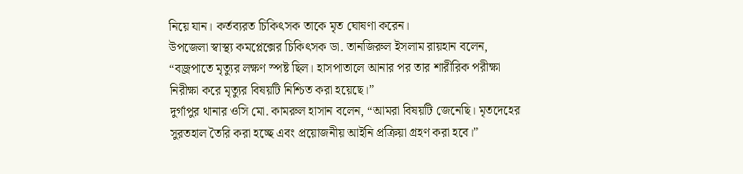নিয়ে যান। কর্তব্যরত চিকিৎসক তাকে মৃত ঘোষণা করেন।
উপজেলা স্বাস্থ্য কমপ্লেক্সের চিকিৎসক ডা. তানজিরুল ইসলাম রায়হান বলেন, “বজ্রপাতে মৃত্যুর লক্ষণ স্পষ্ট ছিল। হাসপাতালে আনার পর তার শারীরিক পরীক্ষা নিরীক্ষা করে মৃত্যুর বিষয়টি নিশ্চিত করা হয়েছে।”
দুর্গাপুর থানার ওসি মো. কামরুল হাসান বলেন, “আমরা বিষয়টি জেনেছি। মৃতদেহের সুরতহাল তৈরি করা হচ্ছে এবং প্রয়োজনীয় আইনি প্রক্রিয়া গ্রহণ করা হবে।”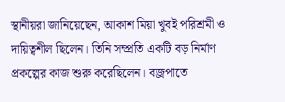স্থানীয়রা জানিয়েছেন, আকাশ মিয়া খুবই পরিশ্রমী ও দায়িত্বশীল ছিলেন। তিনি সম্প্রতি একটি বড় নির্মাণ প্রকল্পের কাজ শুরু করেছিলেন। বজ্রপাতে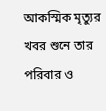আকস্মিক মৃত্যুর খবর শুনে তার পরিবার ও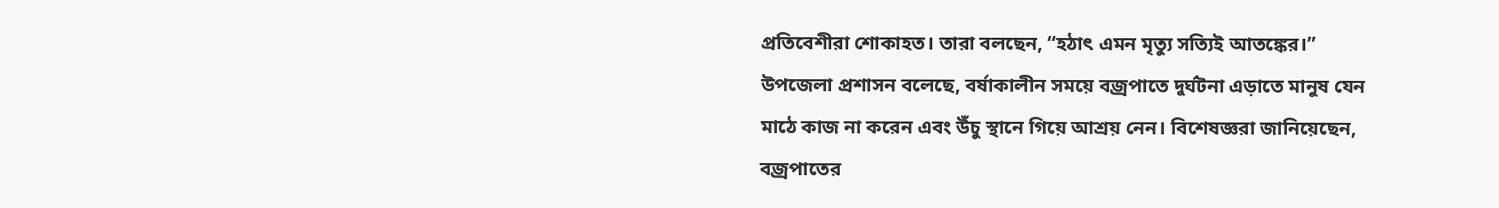প্রতিবেশীরা শোকাহত। তারা বলছেন, “হঠাৎ এমন মৃত্যু সত্যিই আতঙ্কের।”
উপজেলা প্রশাসন বলেছে, বর্ষাকালীন সময়ে বজ্রপাতে দুর্ঘটনা এড়াতে মানুষ যেন মাঠে কাজ না করেন এবং উঁচু স্থানে গিয়ে আশ্রয় নেন। বিশেষজ্ঞরা জানিয়েছেন, বজ্রপাতের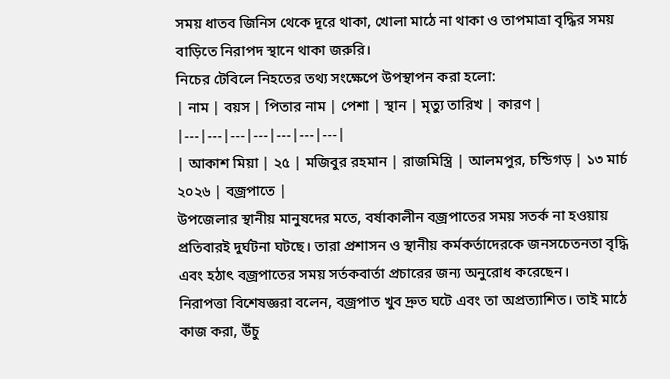সময় ধাতব জিনিস থেকে দূরে থাকা, খোলা মাঠে না থাকা ও তাপমাত্রা বৃদ্ধির সময় বাড়িতে নিরাপদ স্থানে থাকা জরুরি।
নিচের টেবিলে নিহতের তথ্য সংক্ষেপে উপস্থাপন করা হলো:
| নাম | বয়স | পিতার নাম | পেশা | স্থান | মৃত্যু তারিখ | কারণ |
|---|---|---|---|---|---|---|
| আকাশ মিয়া | ২৫ | মজিবুর রহমান | রাজমিস্ত্রি | আলমপুর, চন্ডিগড় | ১৩ মার্চ ২০২৬ | বজ্রপাতে |
উপজেলার স্থানীয় মানুষদের মতে, বর্ষাকালীন বজ্রপাতের সময় সতর্ক না হওয়ায় প্রতিবারই দুর্ঘটনা ঘটছে। তারা প্রশাসন ও স্থানীয় কর্মকর্তাদেরকে জনসচেতনতা বৃদ্ধি এবং হঠাৎ বজ্রপাতের সময় সর্তকবার্তা প্রচারের জন্য অনুরোধ করেছেন।
নিরাপত্তা বিশেষজ্ঞরা বলেন, বজ্রপাত খুব দ্রুত ঘটে এবং তা অপ্রত্যাশিত। তাই মাঠে কাজ করা, উঁচু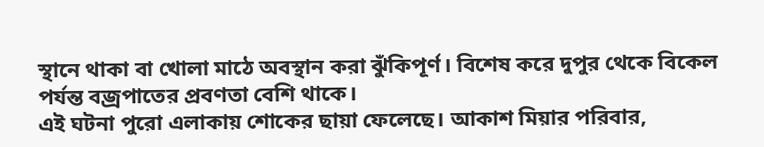স্থানে থাকা বা খোলা মাঠে অবস্থান করা ঝুঁকিপূর্ণ। বিশেষ করে দুপুর থেকে বিকেল পর্যন্ত বজ্রপাতের প্রবণতা বেশি থাকে।
এই ঘটনা পুরো এলাকায় শোকের ছায়া ফেলেছে। আকাশ মিয়ার পরিবার,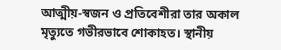আত্মীয়-স্বজন ও প্রতিবেশীরা তার অকাল মৃত্যুতে গভীরভাবে শোকাহত। স্থানীয়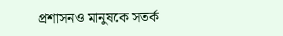প্রশাসনও মানুষকে সতর্ক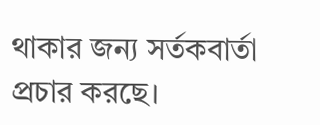থাকার জন্য সর্তকবার্তা প্রচার করছে।